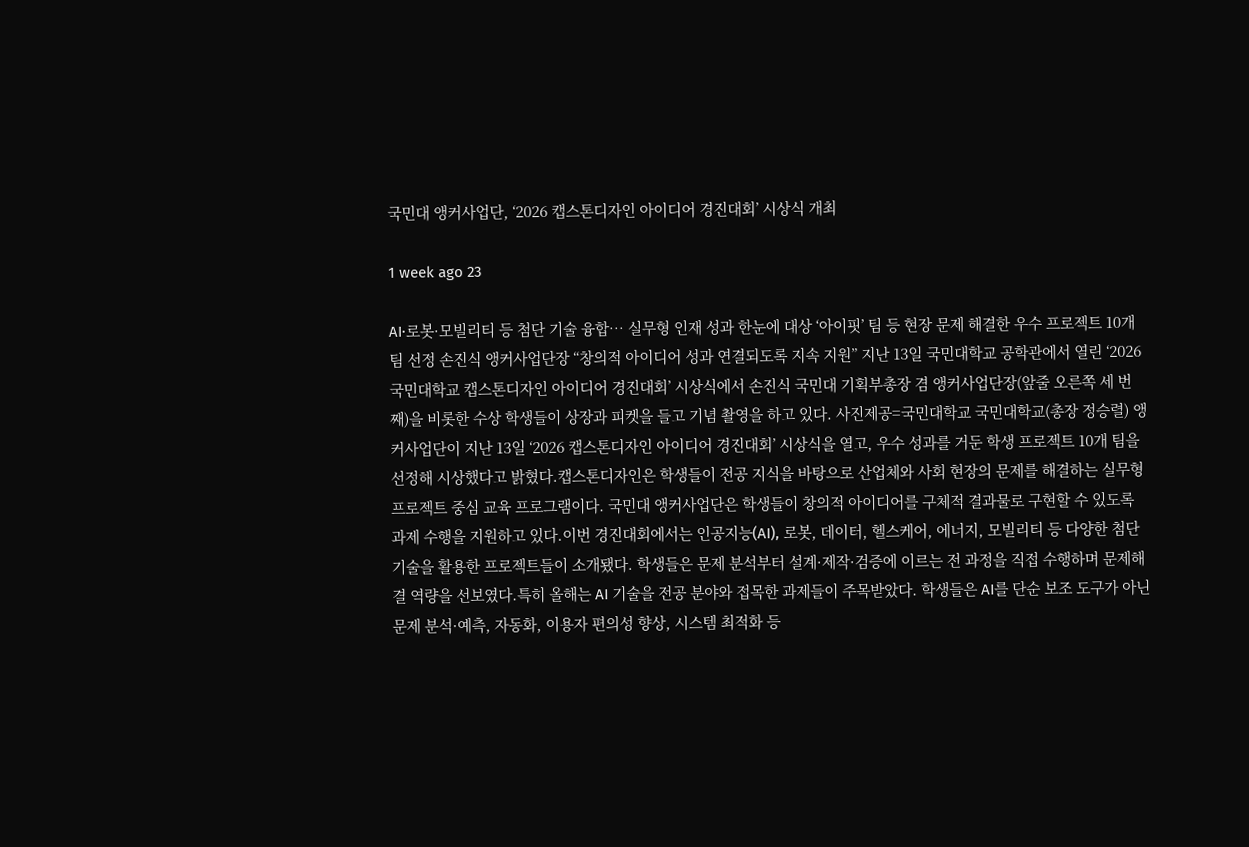국민대 앵커사업단, ‘2026 캡스톤디자인 아이디어 경진대회’ 시상식 개최

1 week ago 23

AI·로봇·모빌리티 등 첨단 기술 융합… 실무형 인재 성과 한눈에 대상 ‘아이핏’ 팀 등 현장 문제 해결한 우수 프로젝트 10개 팀 선정 손진식 앵커사업단장 “창의적 아이디어 성과 연결되도록 지속 지원” 지난 13일 국민대학교 공학관에서 열린 ‘2026 국민대학교 캡스톤디자인 아이디어 경진대회’ 시상식에서 손진식 국민대 기획부총장 겸 앵커사업단장(앞줄 오른쪽 세 번째)을 비롯한 수상 학생들이 상장과 피켓을 들고 기념 촬영을 하고 있다. 사진제공=국민대학교 국민대학교(총장 정승렬) 앵커사업단이 지난 13일 ‘2026 캡스톤디자인 아이디어 경진대회’ 시상식을 열고, 우수 성과를 거둔 학생 프로젝트 10개 팀을 선정해 시상했다고 밝혔다.캡스톤디자인은 학생들이 전공 지식을 바탕으로 산업체와 사회 현장의 문제를 해결하는 실무형 프로젝트 중심 교육 프로그램이다. 국민대 앵커사업단은 학생들이 창의적 아이디어를 구체적 결과물로 구현할 수 있도록 과제 수행을 지원하고 있다.이번 경진대회에서는 인공지능(AI), 로봇, 데이터, 헬스케어, 에너지, 모빌리티 등 다양한 첨단 기술을 활용한 프로젝트들이 소개됐다. 학생들은 문제 분석부터 설계·제작·검증에 이르는 전 과정을 직접 수행하며 문제해결 역량을 선보였다.특히 올해는 AI 기술을 전공 분야와 접목한 과제들이 주목받았다. 학생들은 AI를 단순 보조 도구가 아닌 문제 분석·예측, 자동화, 이용자 편의성 향상, 시스템 최적화 등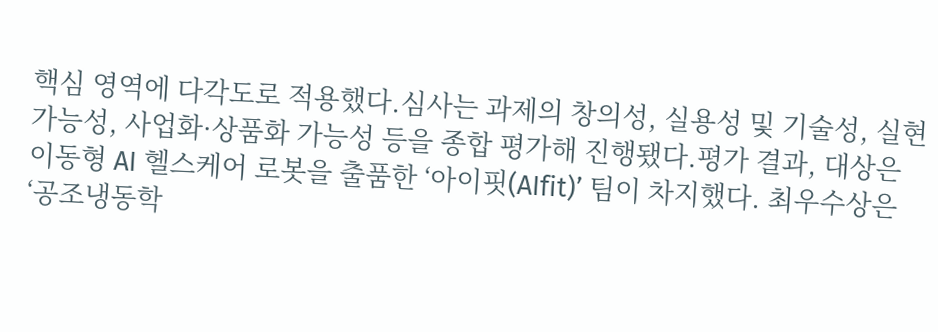핵심 영역에 다각도로 적용했다.심사는 과제의 창의성, 실용성 및 기술성, 실현 가능성, 사업화·상품화 가능성 등을 종합 평가해 진행됐다.평가 결과, 대상은 이동형 AI 헬스케어 로봇을 출품한 ‘아이핏(AIfit)’ 팀이 차지했다. 최우수상은 ‘공조냉동학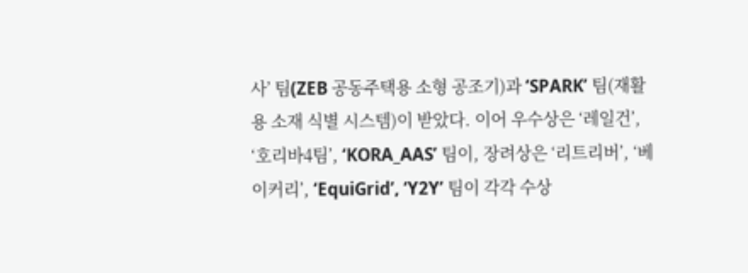사’ 팀(ZEB 공동주택용 소형 공조기)과 ‘SPARK’ 팀(재활용 소재 식별 시스템)이 받았다. 이어 우수상은 ‘레일건’, ‘호리바4팀’, ‘KORA_AAS’ 팀이, 장려상은 ‘리트리버’, ‘베이커리’, ‘EquiGrid’, ‘Y2Y’ 팀이 각각 수상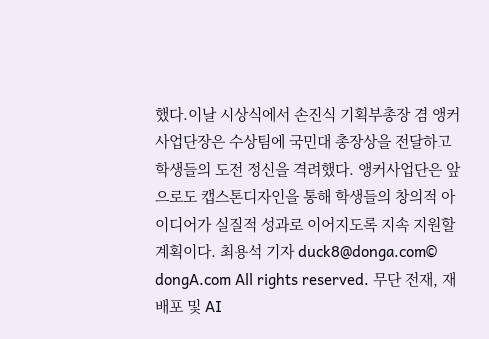했다.이날 시상식에서 손진식 기획부총장 겸 앵커사업단장은 수상팀에 국민대 총장상을 전달하고 학생들의 도전 정신을 격려했다. 앵커사업단은 앞으로도 캡스톤디자인을 통해 학생들의 창의적 아이디어가 실질적 성과로 이어지도록 지속 지원할 계획이다. 최용석 기자 duck8@donga.com© dongA.com All rights reserved. 무단 전재, 재배포 및 AI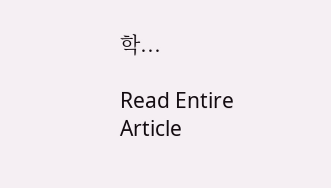학...

Read Entire Article